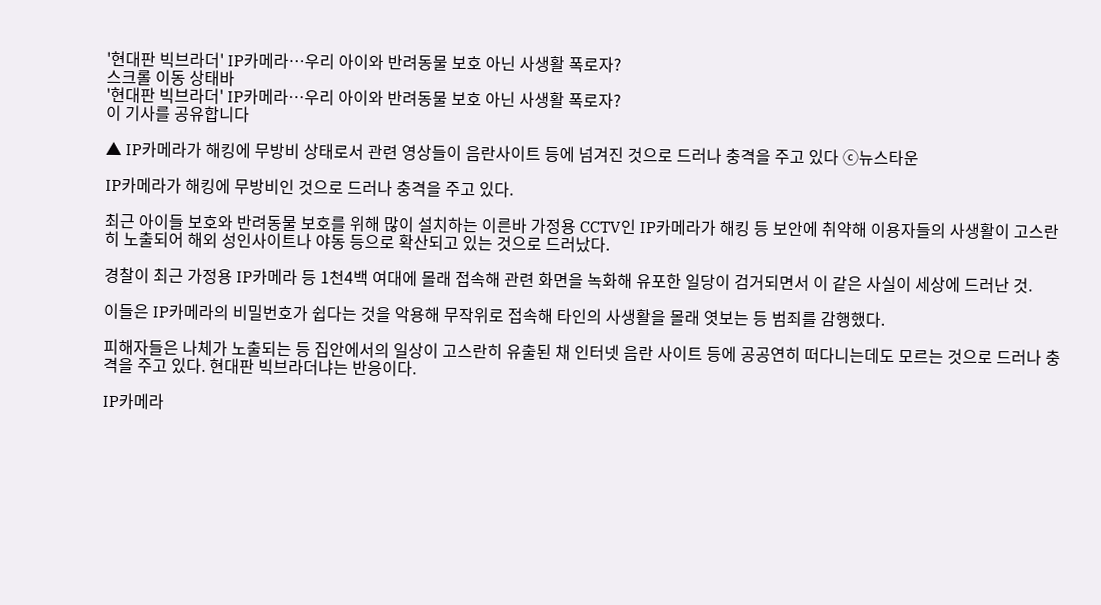'현대판 빅브라더' IP카메라…우리 아이와 반려동물 보호 아닌 사생활 폭로자?
스크롤 이동 상태바
'현대판 빅브라더' IP카메라…우리 아이와 반려동물 보호 아닌 사생활 폭로자?
이 기사를 공유합니다

▲ IP카메라가 해킹에 무방비 상태로서 관련 영상들이 음란사이트 등에 넘겨진 것으로 드러나 충격을 주고 있다 ⓒ뉴스타운

IP카메라가 해킹에 무방비인 것으로 드러나 충격을 주고 있다.

최근 아이들 보호와 반려동물 보호를 위해 많이 설치하는 이른바 가정용 CCTV인 IP카메라가 해킹 등 보안에 취약해 이용자들의 사생활이 고스란히 노출되어 해외 성인사이트나 야동 등으로 확산되고 있는 것으로 드러났다.

경찰이 최근 가정용 IP카메라 등 1천4백 여대에 몰래 접속해 관련 화면을 녹화해 유포한 일당이 검거되면서 이 같은 사실이 세상에 드러난 것.

이들은 IP카메라의 비밀번호가 쉽다는 것을 악용해 무작위로 접속해 타인의 사생활을 몰래 엿보는 등 범죄를 감행했다.

피해자들은 나체가 노출되는 등 집안에서의 일상이 고스란히 유출된 채 인터넷 음란 사이트 등에 공공연히 떠다니는데도 모르는 것으로 드러나 충격을 주고 있다. 현대판 빅브라더냐는 반응이다.

IP카메라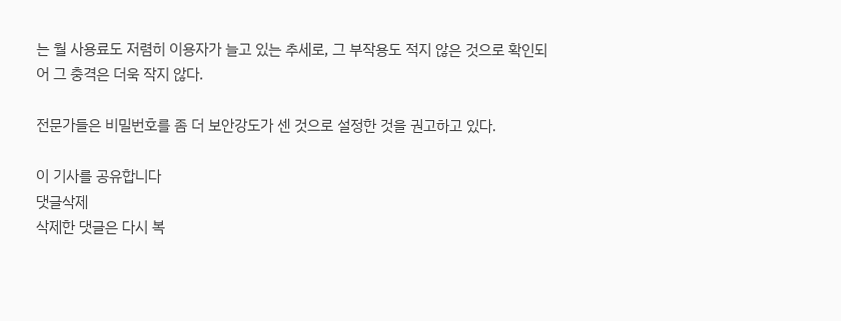는 월 사용료도 저렴히 이용자가 늘고 있는 추세로, 그 부작용도 적지 않은 것으로 확인되어 그 충격은 더욱 작지 않다.

전문가들은 비밀번호를 좀 더 보안강도가 센 것으로 설정한 것을 권고하고 있다.

이 기사를 공유합니다
댓글삭제
삭제한 댓글은 다시 복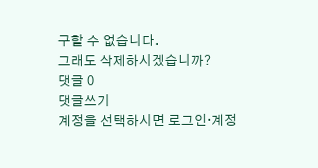구할 수 없습니다.
그래도 삭제하시겠습니까?
댓글 0
댓글쓰기
계정을 선택하시면 로그인·계정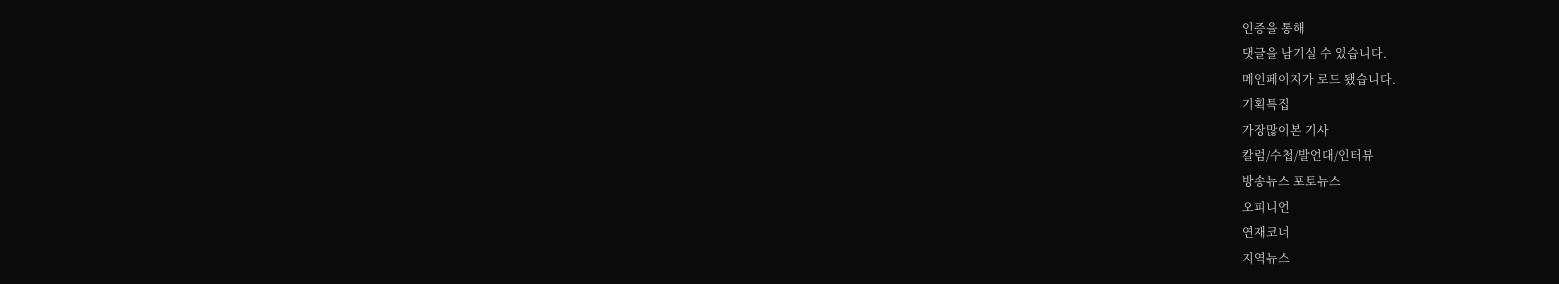인증을 통해
댓글을 남기실 수 있습니다.
메인페이지가 로드 됐습니다.
기획특집
가장많이본 기사
칼럼/수첩/발언대/인터뷰
방송뉴스 포토뉴스
오피니언
연재코너
지역뉴스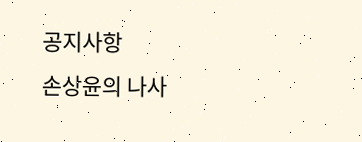공지사항
손상윤의 나사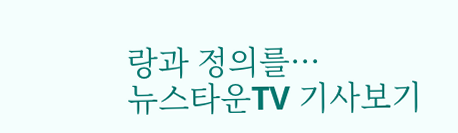랑과 정의를···
뉴스타운TV 기사보기